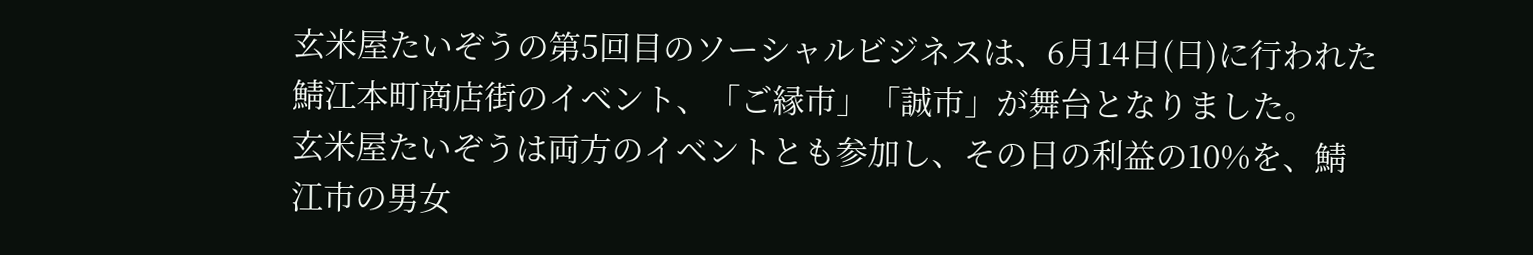玄米屋たいぞうの第5回目のソーシャルビジネスは、6月14日(日)に行われた鯖江本町商店街のイベント、「ご縁市」「誠市」が舞台となりました。
玄米屋たいぞうは両方のイベントとも参加し、その日の利益の10%を、鯖江市の男女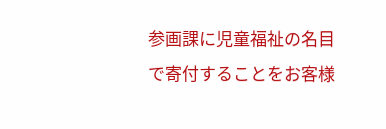参画課に児童福祉の名目で寄付することをお客様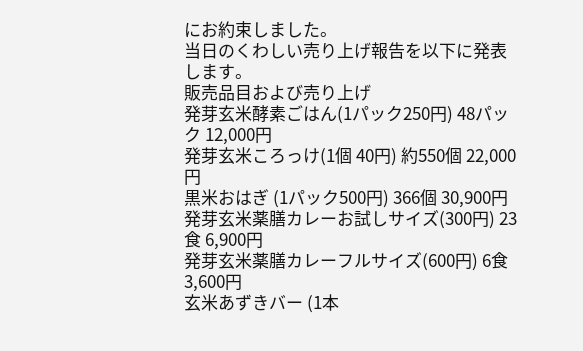にお約束しました。
当日のくわしい売り上げ報告を以下に発表します。
販売品目および売り上げ
発芽玄米酵素ごはん(1パック250円) 48パック 12,000円
発芽玄米ころっけ(1個 40円) 約550個 22,000円
黒米おはぎ (1パック500円) 366個 30,900円
発芽玄米薬膳カレーお試しサイズ(300円) 23食 6,900円
発芽玄米薬膳カレーフルサイズ(600円) 6食 3,600円
玄米あずきバー (1本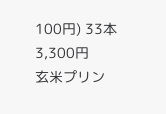100円) 33本 3,300円
玄米プリン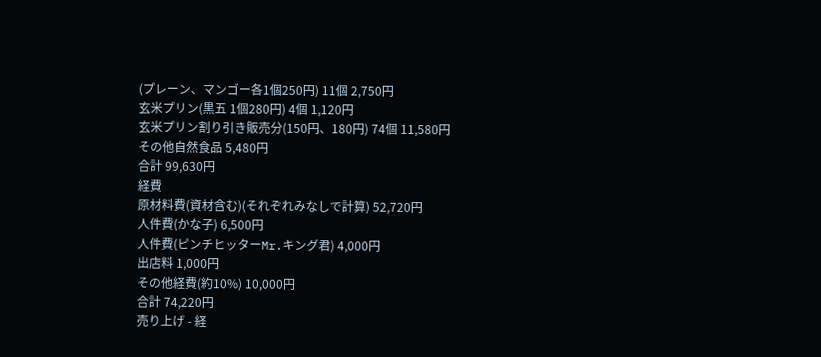(プレーン、マンゴー各1個250円) 11個 2,750円
玄米プリン(黒五 1個280円) 4個 1,120円
玄米プリン割り引き販売分(150円、180円) 74個 11,580円
その他自然食品 5,480円
合計 99,630円
経費
原材料費(資材含む)(それぞれみなしで計算) 52,720円
人件費(かな子) 6,500円
人件費(ピンチヒッターMr.キング君) 4,000円
出店料 1,000円
その他経費(約10%) 10,000円
合計 74,220円
売り上げ - 経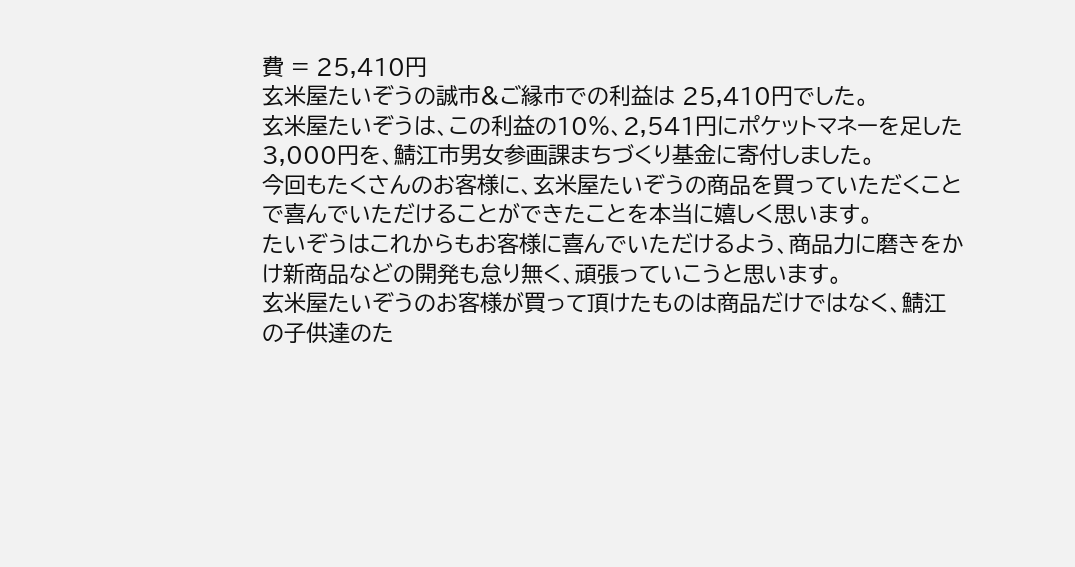費 = 25,410円
玄米屋たいぞうの誠市&ご縁市での利益は 25,410円でした。
玄米屋たいぞうは、この利益の10%、2,541円にポケットマネーを足した3,000円を、鯖江市男女参画課まちづくり基金に寄付しました。
今回もたくさんのお客様に、玄米屋たいぞうの商品を買っていただくことで喜んでいただけることができたことを本当に嬉しく思います。
たいぞうはこれからもお客様に喜んでいただけるよう、商品力に磨きをかけ新商品などの開発も怠り無く、頑張っていこうと思います。
玄米屋たいぞうのお客様が買って頂けたものは商品だけではなく、鯖江の子供達のた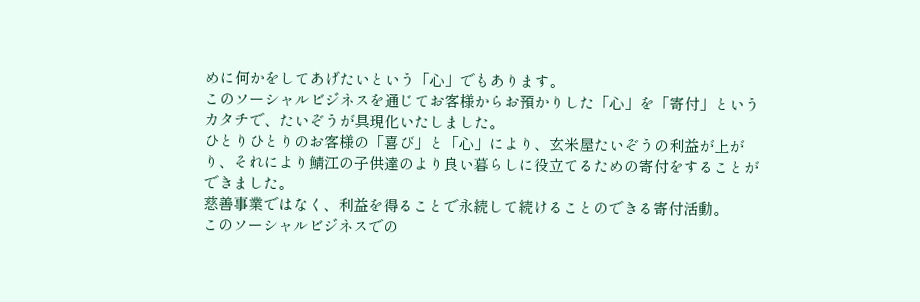めに何かをしてあげたいという「心」でもあります。
このソーシャルビジネスを通じてお客様からお預かりした「心」を「寄付」というカタチで、たいぞうが具現化いたしました。
ひとりひとりのお客様の「喜び」と「心」により、玄米屋たいぞうの利益が上がり、それにより鯖江の子供達のより良い暮らしに役立てるための寄付をすることができました。
慈善事業ではなく、利益を得ることで永続して続けることのできる寄付活動。
このソーシャルビジネスでの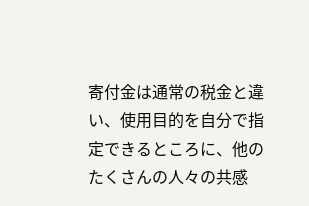寄付金は通常の税金と違い、使用目的を自分で指定できるところに、他のたくさんの人々の共感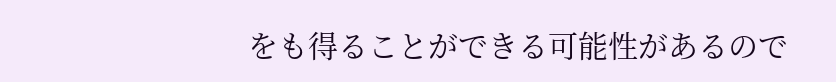をも得ることができる可能性があるので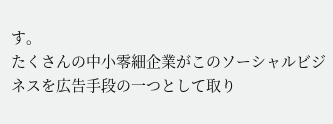す。
たくさんの中小零細企業がこのソーシャルビジネスを広告手段の一つとして取り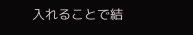入れることで結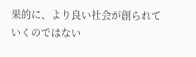果的に、より良い社会が創られていくのではない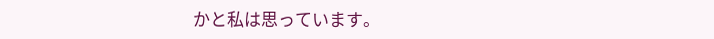かと私は思っています。